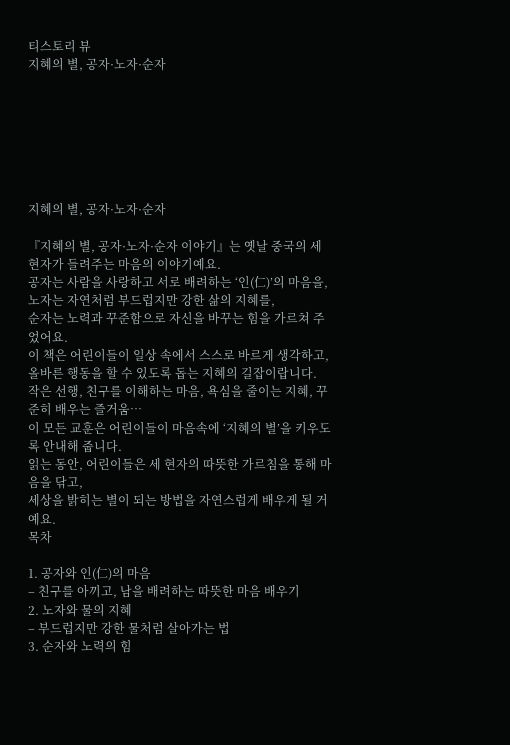티스토리 뷰
지혜의 별, 공자·노자·순자







지혜의 별, 공자·노자·순자

『지혜의 별, 공자·노자·순자 이야기』는 옛날 중국의 세 현자가 들려주는 마음의 이야기예요.
공자는 사람을 사랑하고 서로 배려하는 ‘인(仁)’의 마음을,
노자는 자연처럼 부드럽지만 강한 삶의 지혜를,
순자는 노력과 꾸준함으로 자신을 바꾸는 힘을 가르쳐 주었어요.
이 책은 어린이들이 일상 속에서 스스로 바르게 생각하고, 올바른 행동을 할 수 있도록 돕는 지혜의 길잡이랍니다.
작은 선행, 친구를 이해하는 마음, 욕심을 줄이는 지혜, 꾸준히 배우는 즐거움…
이 모든 교훈은 어린이들이 마음속에 ‘지혜의 별’을 키우도록 안내해 줍니다.
읽는 동안, 어린이들은 세 현자의 따뜻한 가르침을 통해 마음을 닦고,
세상을 밝히는 별이 되는 방법을 자연스럽게 배우게 될 거예요.
목차

1. 공자와 인(仁)의 마음
– 친구를 아끼고, 남을 배려하는 따뜻한 마음 배우기
2. 노자와 물의 지혜
– 부드럽지만 강한 물처럼 살아가는 법
3. 순자와 노력의 힘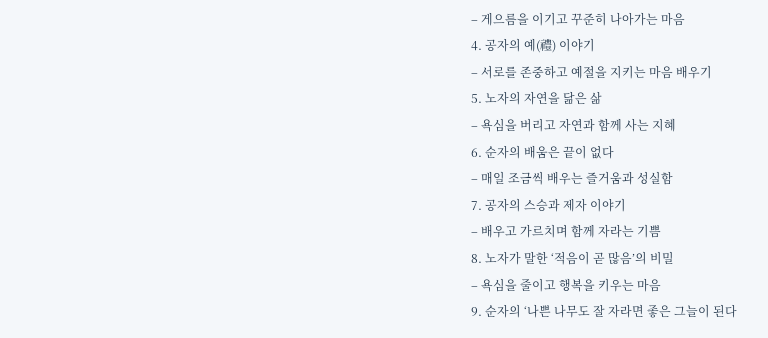– 게으름을 이기고 꾸준히 나아가는 마음
4. 공자의 예(禮) 이야기
– 서로를 존중하고 예절을 지키는 마음 배우기
5. 노자의 자연을 닮은 삶
– 욕심을 버리고 자연과 함께 사는 지혜
6. 순자의 배움은 끝이 없다
– 매일 조금씩 배우는 즐거움과 성실함
7. 공자의 스승과 제자 이야기
– 배우고 가르치며 함께 자라는 기쁨
8. 노자가 말한 ‘적음이 곧 많음’의 비밀
– 욕심을 줄이고 행복을 키우는 마음
9. 순자의 ‘나쁜 나무도 잘 자라면 좋은 그늘이 된다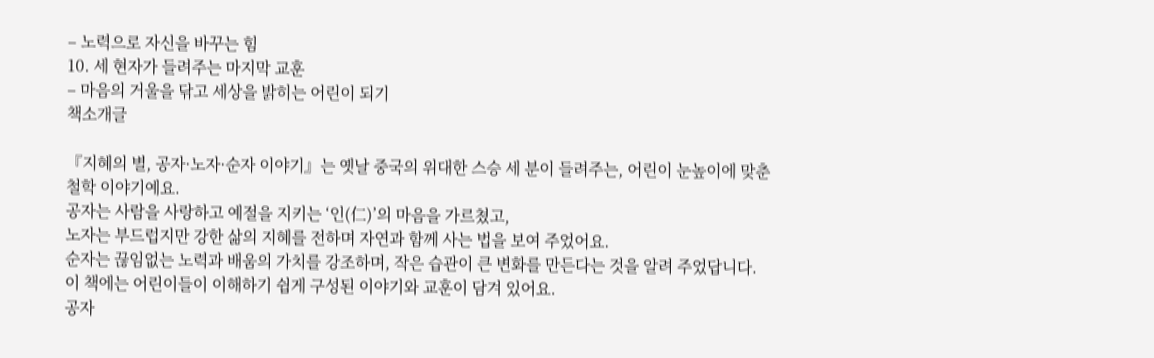– 노력으로 자신을 바꾸는 힘
10. 세 현자가 들려주는 마지막 교훈
– 마음의 거울을 닦고 세상을 밝히는 어린이 되기
책소개글

『지혜의 별, 공자·노자·순자 이야기』는 옛날 중국의 위대한 스승 세 분이 들려주는, 어린이 눈높이에 맞춘 철학 이야기예요.
공자는 사람을 사랑하고 예절을 지키는 ‘인(仁)’의 마음을 가르쳤고,
노자는 부드럽지만 강한 삶의 지혜를 전하며 자연과 함께 사는 법을 보여 주었어요.
순자는 끊임없는 노력과 배움의 가치를 강조하며, 작은 습관이 큰 변화를 만든다는 것을 알려 주었답니다.
이 책에는 어린이들이 이해하기 쉽게 구성된 이야기와 교훈이 담겨 있어요.
공자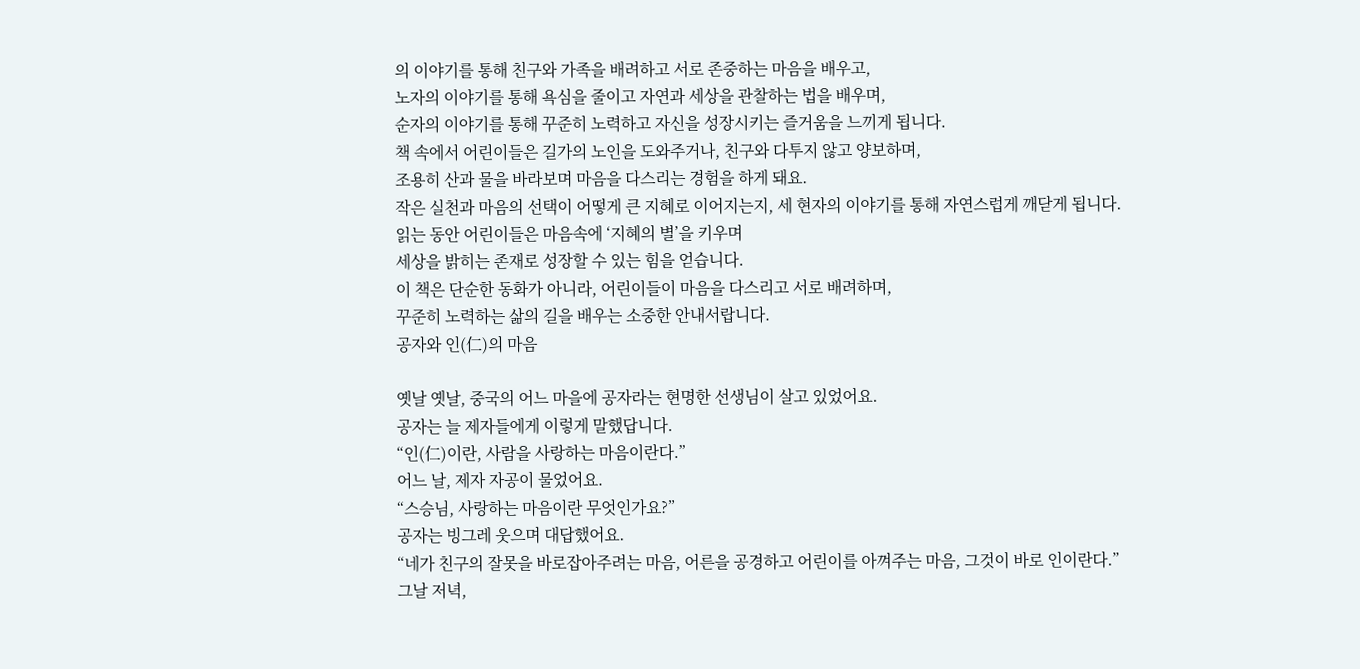의 이야기를 통해 친구와 가족을 배려하고 서로 존중하는 마음을 배우고,
노자의 이야기를 통해 욕심을 줄이고 자연과 세상을 관찰하는 법을 배우며,
순자의 이야기를 통해 꾸준히 노력하고 자신을 성장시키는 즐거움을 느끼게 됩니다.
책 속에서 어린이들은 길가의 노인을 도와주거나, 친구와 다투지 않고 양보하며,
조용히 산과 물을 바라보며 마음을 다스리는 경험을 하게 돼요.
작은 실천과 마음의 선택이 어떻게 큰 지혜로 이어지는지, 세 현자의 이야기를 통해 자연스럽게 깨닫게 됩니다.
읽는 동안 어린이들은 마음속에 ‘지혜의 별’을 키우며
세상을 밝히는 존재로 성장할 수 있는 힘을 얻습니다.
이 책은 단순한 동화가 아니라, 어린이들이 마음을 다스리고 서로 배려하며,
꾸준히 노력하는 삶의 길을 배우는 소중한 안내서랍니다.
공자와 인(仁)의 마음

옛날 옛날, 중국의 어느 마을에 공자라는 현명한 선생님이 살고 있었어요.
공자는 늘 제자들에게 이렇게 말했답니다.
“인(仁)이란, 사람을 사랑하는 마음이란다.”
어느 날, 제자 자공이 물었어요.
“스승님, 사랑하는 마음이란 무엇인가요?”
공자는 빙그레 웃으며 대답했어요.
“네가 친구의 잘못을 바로잡아주려는 마음, 어른을 공경하고 어린이를 아껴주는 마음, 그것이 바로 인이란다.”
그날 저녁,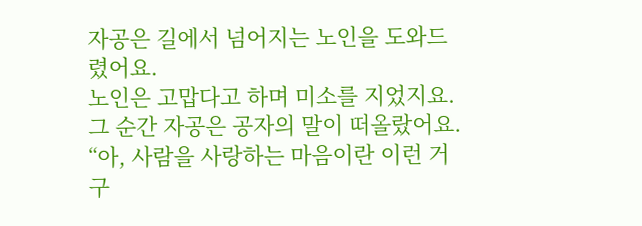자공은 길에서 넘어지는 노인을 도와드렸어요.
노인은 고맙다고 하며 미소를 지었지요.
그 순간 자공은 공자의 말이 떠올랐어요.
“아, 사람을 사랑하는 마음이란 이런 거구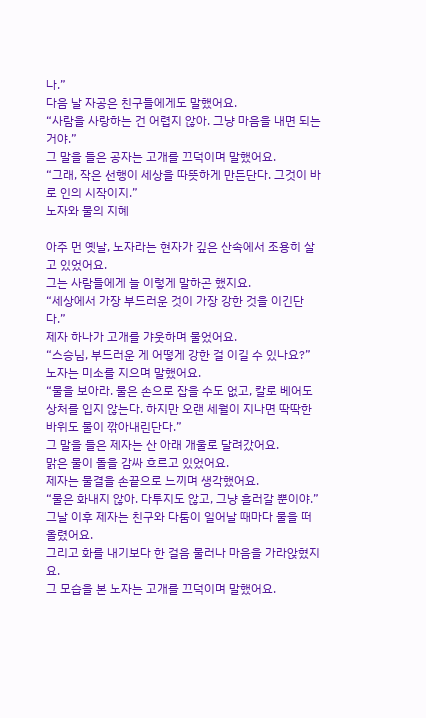나.”
다음 날 자공은 친구들에게도 말했어요.
“사람을 사랑하는 건 어렵지 않아. 그냥 마음을 내면 되는 거야.”
그 말을 들은 공자는 고개를 끄덕이며 말했어요.
“그래, 작은 선행이 세상을 따뜻하게 만든단다. 그것이 바로 인의 시작이지.”
노자와 물의 지혜

아주 먼 옛날, 노자라는 현자가 깊은 산속에서 조용히 살고 있었어요.
그는 사람들에게 늘 이렇게 말하곤 했지요.
“세상에서 가장 부드러운 것이 가장 강한 것을 이긴단다.”
제자 하나가 고개를 갸웃하며 물었어요.
“스승님, 부드러운 게 어떻게 강한 걸 이길 수 있나요?”
노자는 미소를 지으며 말했어요.
“물을 보아라. 물은 손으로 잡을 수도 없고, 칼로 베어도 상처를 입지 않는다. 하지만 오랜 세월이 지나면 딱딱한 바위도 물이 깎아내린단다.”
그 말을 들은 제자는 산 아래 개울로 달려갔어요.
맑은 물이 돌을 감싸 흐르고 있었어요.
제자는 물결을 손끝으로 느끼며 생각했어요.
“물은 화내지 않아. 다투지도 않고, 그냥 흘러갈 뿐이야.”
그날 이후 제자는 친구와 다툼이 일어날 때마다 물을 떠올렸어요.
그리고 화를 내기보다 한 걸음 물러나 마음을 가라앉혔지요.
그 모습을 본 노자는 고개를 끄덕이며 말했어요.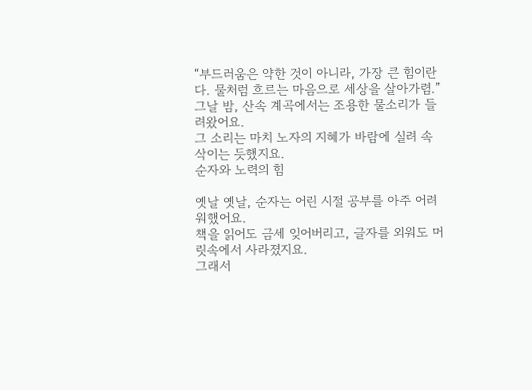“부드러움은 약한 것이 아니라, 가장 큰 힘이란다. 물처럼 흐르는 마음으로 세상을 살아가렴.”
그날 밤, 산속 계곡에서는 조용한 물소리가 들려왔어요.
그 소리는 마치 노자의 지혜가 바람에 실려 속삭이는 듯했지요.
순자와 노력의 힘

옛날 옛날, 순자는 어린 시절 공부를 아주 어려워했어요.
책을 읽어도 금세 잊어버리고, 글자를 외워도 머릿속에서 사라졌지요.
그래서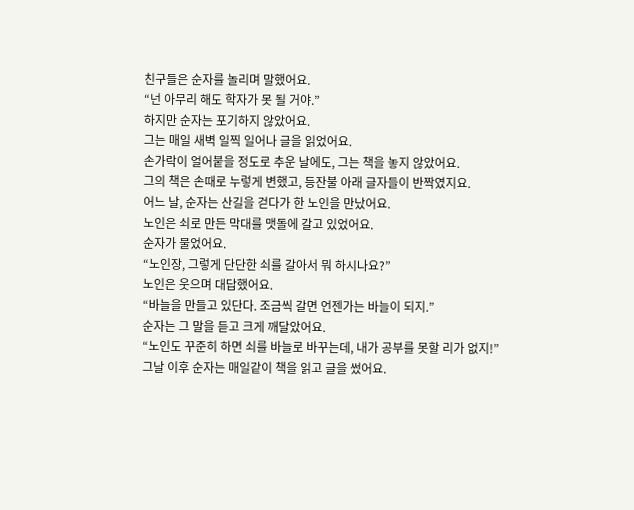친구들은 순자를 놀리며 말했어요.
“넌 아무리 해도 학자가 못 될 거야.”
하지만 순자는 포기하지 않았어요.
그는 매일 새벽 일찍 일어나 글을 읽었어요.
손가락이 얼어붙을 정도로 추운 날에도, 그는 책을 놓지 않았어요.
그의 책은 손때로 누렇게 변했고, 등잔불 아래 글자들이 반짝였지요.
어느 날, 순자는 산길을 걷다가 한 노인을 만났어요.
노인은 쇠로 만든 막대를 맷돌에 갈고 있었어요.
순자가 물었어요.
“노인장, 그렇게 단단한 쇠를 갈아서 뭐 하시나요?”
노인은 웃으며 대답했어요.
“바늘을 만들고 있단다. 조금씩 갈면 언젠가는 바늘이 되지.”
순자는 그 말을 듣고 크게 깨달았어요.
“노인도 꾸준히 하면 쇠를 바늘로 바꾸는데, 내가 공부를 못할 리가 없지!”
그날 이후 순자는 매일같이 책을 읽고 글을 썼어요.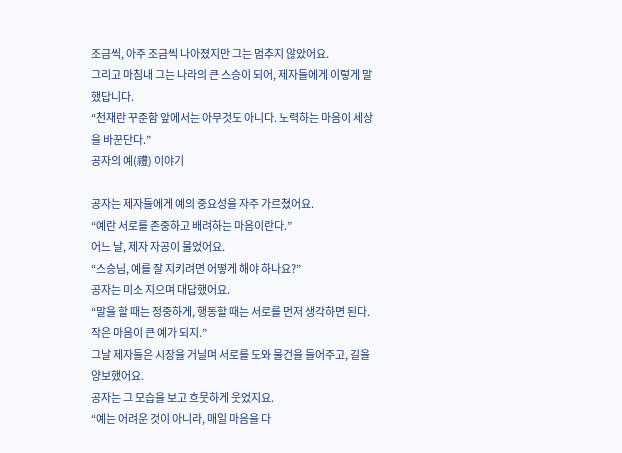조금씩, 아주 조금씩 나아졌지만 그는 멈추지 않았어요.
그리고 마침내 그는 나라의 큰 스승이 되어, 제자들에게 이렇게 말했답니다.
“천재란 꾸준함 앞에서는 아무것도 아니다. 노력하는 마음이 세상을 바꾼단다.”
공자의 예(禮) 이야기

공자는 제자들에게 예의 중요성을 자주 가르쳤어요.
“예란 서로를 존중하고 배려하는 마음이란다.”
어느 날, 제자 자공이 물었어요.
“스승님, 예를 잘 지키려면 어떻게 해야 하나요?”
공자는 미소 지으며 대답했어요.
“말을 할 때는 정중하게, 행동할 때는 서로를 먼저 생각하면 된다. 작은 마음이 큰 예가 되지.”
그날 제자들은 시장을 거닐며 서로를 도와 물건을 들어주고, 길을 양보했어요.
공자는 그 모습을 보고 흐뭇하게 웃었지요.
“예는 어려운 것이 아니라, 매일 마음을 다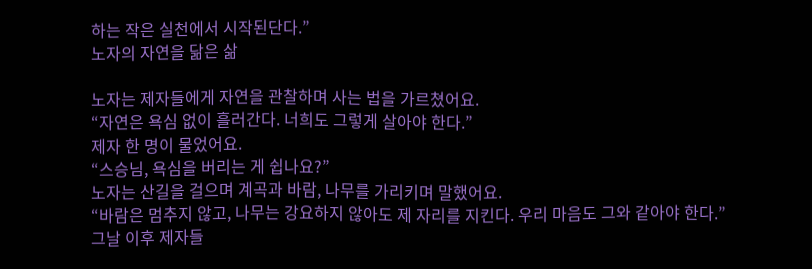하는 작은 실천에서 시작된단다.”
노자의 자연을 닮은 삶

노자는 제자들에게 자연을 관찰하며 사는 법을 가르쳤어요.
“자연은 욕심 없이 흘러간다. 너희도 그렇게 살아야 한다.”
제자 한 명이 물었어요.
“스승님, 욕심을 버리는 게 쉽나요?”
노자는 산길을 걸으며 계곡과 바람, 나무를 가리키며 말했어요.
“바람은 멈추지 않고, 나무는 강요하지 않아도 제 자리를 지킨다. 우리 마음도 그와 같아야 한다.”
그날 이후 제자들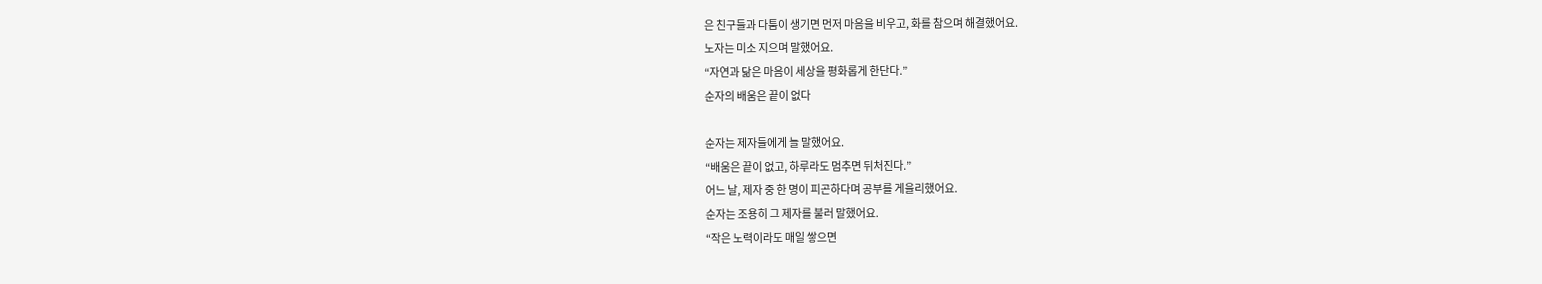은 친구들과 다툼이 생기면 먼저 마음을 비우고, 화를 참으며 해결했어요.
노자는 미소 지으며 말했어요.
“자연과 닮은 마음이 세상을 평화롭게 한단다.”
순자의 배움은 끝이 없다

순자는 제자들에게 늘 말했어요.
“배움은 끝이 없고, 하루라도 멈추면 뒤처진다.”
어느 날, 제자 중 한 명이 피곤하다며 공부를 게을리했어요.
순자는 조용히 그 제자를 불러 말했어요.
“작은 노력이라도 매일 쌓으면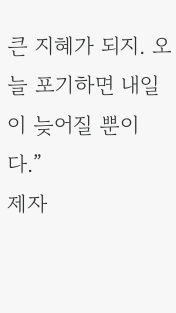큰 지혜가 되지. 오늘 포기하면 내일이 늦어질 뿐이다.”
제자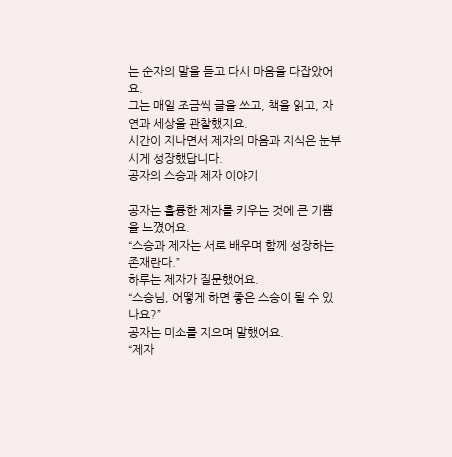는 순자의 말을 듣고 다시 마음을 다잡았어요.
그는 매일 조금씩 글을 쓰고, 책을 읽고, 자연과 세상을 관찰했지요.
시간이 지나면서 제자의 마음과 지식은 눈부시게 성장했답니다.
공자의 스승과 제자 이야기

공자는 훌륭한 제자를 키우는 것에 큰 기쁨을 느꼈어요.
“스승과 제자는 서로 배우며 함께 성장하는 존재란다.”
하루는 제자가 질문했어요.
“스승님, 어떻게 하면 좋은 스승이 될 수 있나요?”
공자는 미소를 지으며 말했어요.
“제자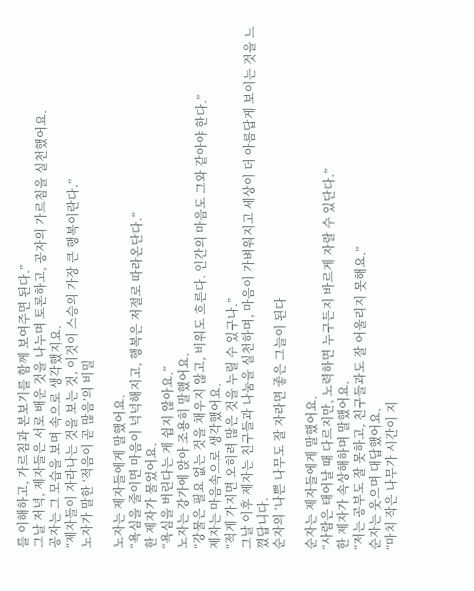를 이해하고, 가르침과 본보기를 함께 보여주면 된다.”
그날 저녁, 제자들은 서로 배운 것을 나누며 토론하고, 공자의 가르침을 실천했어요.
공자는 그 모습을 보며 속으로 생각했지요.
“제자들이 자라나는 것을 보는 것, 이것이 스승의 가장 큰 행복이란다.”
노자가 말한 ‘적음이 곧 많음’의 비밀

노자는 제자들에게 말했어요.
“욕심을 줄이면 마음이 넉넉해지고, 행복은 저절로 따라온단다.”
한 제자가 물었어요.
“욕심을 버린다는 게 쉽지 않아요.”
노자는 강가에 앉아 조용히 말했어요.
“강물은 필요 없는 것을 채우지 않고, 비워도 흐른다. 인간의 마음도 그와 같아야 한다.”
제자는 마음속으로 생각했어요.
“적게 가지면 오히려 많은 것을 누릴 수 있구나.”
그날 이후 제자는 친구들과 나눔을 실천하며, 마음이 가벼워지고 세상이 더 아름답게 보이는 것을 느꼈답니다.
순자의 ‘나쁜 나무도 잘 자라면 좋은 그늘이 된다

순자는 제자들에게 말했어요.
“사람은 태어날 때 다르지만, 노력하면 누구든지 바르게 자랄 수 있단다.”
한 제자가 속상해하며 말했어요.
“저는 공부도 잘 못하고, 친구들과도 잘 어울리지 못해요.”
순자는 웃으며 대답했어요.
“마치 작은 나무가 시간이 지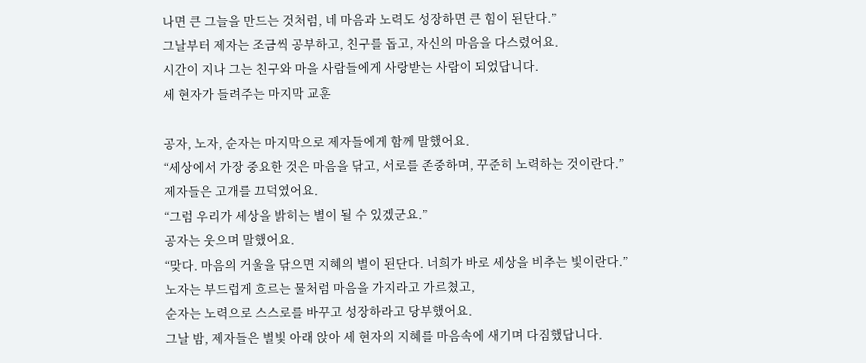나면 큰 그늘을 만드는 것처럼, 네 마음과 노력도 성장하면 큰 힘이 된단다.”
그날부터 제자는 조금씩 공부하고, 친구를 돕고, 자신의 마음을 다스렸어요.
시간이 지나 그는 친구와 마을 사람들에게 사랑받는 사람이 되었답니다.
세 현자가 들려주는 마지막 교훈

공자, 노자, 순자는 마지막으로 제자들에게 함께 말했어요.
“세상에서 가장 중요한 것은 마음을 닦고, 서로를 존중하며, 꾸준히 노력하는 것이란다.”
제자들은 고개를 끄덕였어요.
“그럼 우리가 세상을 밝히는 별이 될 수 있겠군요.”
공자는 웃으며 말했어요.
“맞다. 마음의 거울을 닦으면 지혜의 별이 된단다. 너희가 바로 세상을 비추는 빛이란다.”
노자는 부드럽게 흐르는 물처럼 마음을 가지라고 가르쳤고,
순자는 노력으로 스스로를 바꾸고 성장하라고 당부했어요.
그날 밤, 제자들은 별빛 아래 앉아 세 현자의 지혜를 마음속에 새기며 다짐했답니다.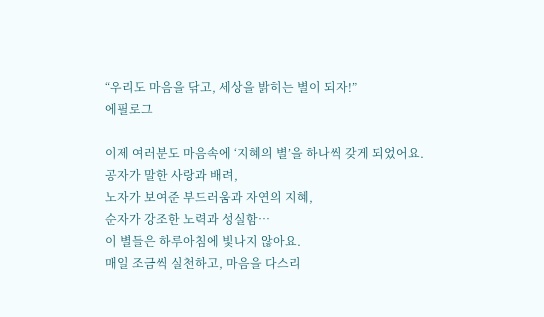“우리도 마음을 닦고, 세상을 밝히는 별이 되자!”
에필로그

이제 여러분도 마음속에 ‘지혜의 별’을 하나씩 갖게 되었어요.
공자가 말한 사랑과 배려,
노자가 보여준 부드러움과 자연의 지혜,
순자가 강조한 노력과 성실함…
이 별들은 하루아침에 빛나지 않아요.
매일 조금씩 실천하고, 마음을 다스리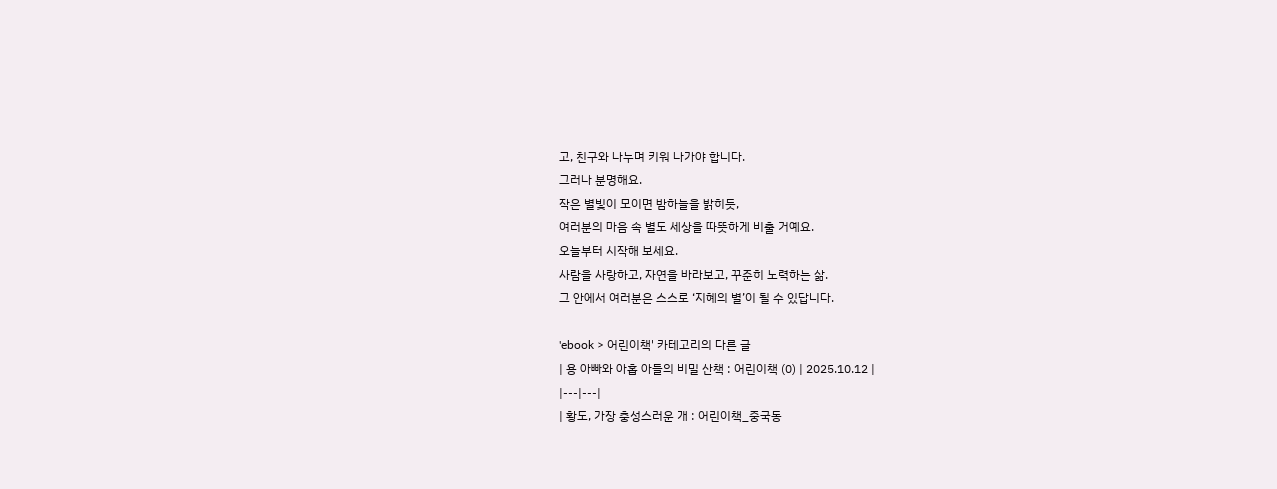고, 친구와 나누며 키워 나가야 합니다.
그러나 분명해요.
작은 별빛이 모이면 밤하늘을 밝히듯,
여러분의 마음 속 별도 세상을 따뜻하게 비출 거예요.
오늘부터 시작해 보세요.
사람을 사랑하고, 자연을 바라보고, 꾸준히 노력하는 삶.
그 안에서 여러분은 스스로 ‘지혜의 별’이 될 수 있답니다.

'ebook > 어린이책' 카테고리의 다른 글
| 용 아빠와 아홉 아들의 비밀 산책 : 어린이책 (0) | 2025.10.12 |
|---|---|
| 황도, 가장 충성스러운 개 : 어린이책_중국동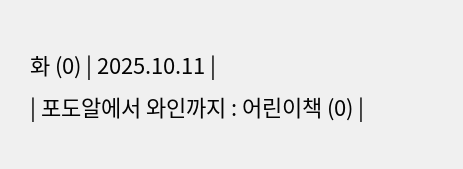화 (0) | 2025.10.11 |
| 포도알에서 와인까지 : 어린이책 (0) |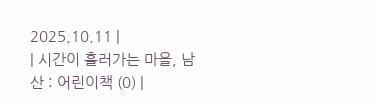2025.10.11 |
| 시간이 흘러가는 마을, 남산 : 어린이책 (0) |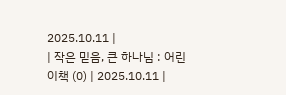2025.10.11 |
| 작은 믿음, 큰 하나님 : 어린이책 (0) | 2025.10.11 |